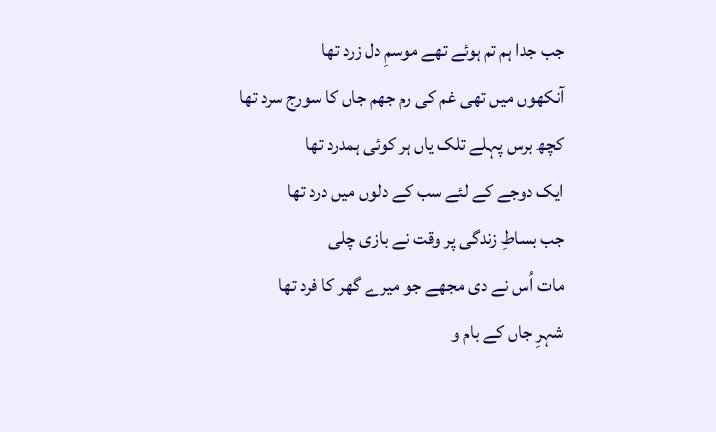جب جدا ہم تم ہوئے تھے موسمِ دل زرد تھا
آنکھوں میں تھی غم کی رم جھم جاں کا سورج سرد تھا
کچھ برس پہلے تلک یاں ہر کوئی ہمدرد تھا
ایک دوجے کے لئے سب کے دلوں میں درد تھا
جب بساطِ زندگی پر وقت نے بازی چلی
مات اُس نے دی مجھے جو میرے گھر کا فرد تھا
شہرِ جاں کے بام و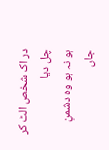در اک شخص الٹ کر چل دیا
ہو نہ ہو وہ دشمنِ جاں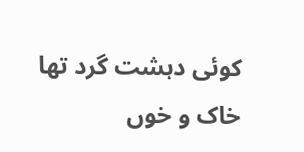کوئی دہشت گرد تھا
خاک و خوں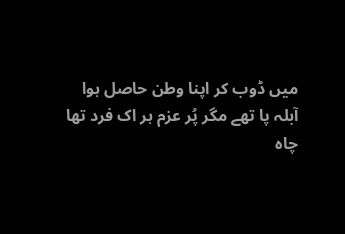میں ڈوب کر اپنا وطن حاصل ہوا
آبلہ پا تھے مگر پُر عزم ہر اک فرد تھا
چاه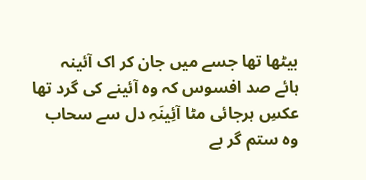بيٹھا تھا جسے میں جان کر اک آئینہ
ہائے صد افسوس کہ وہ آئینے کی گرد تھا
عکسِ ہرجائی مٹا آئِینَہِ دل سے سحاب
وه ستم گر بے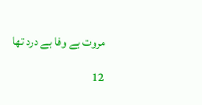مروت بے وفا بے درد تھا

12